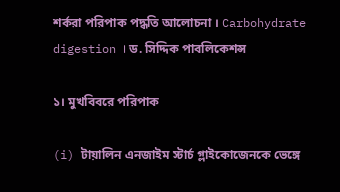শর্করা পরিপাক পদ্ধতি আলোচনা । Carbohydrate digestion । ড. সিদ্দিক পাবলিকেশন্স

১। মুখবিবরে পরিপাক

(i) টায়ালিন এনজাইম স্টার্চ গ্লাইকোজেনকে ভেঙ্গে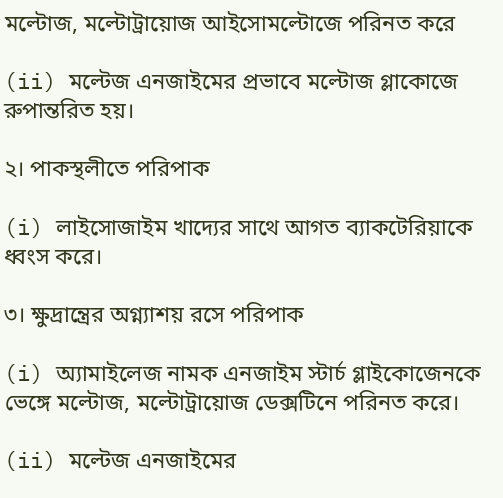মল্টোজ, মল্টোট্রায়োজ আইসোমল্টোজে পরিনত করে

(ii) মল্টেজ এনজাইমের প্রভাবে মল্টোজ গ্লাকোজে রুপান্তরিত হয়।

২। পাকস্থলীতে পরিপাক

(i) লাইসোজাইম খাদ্যের সাথে আগত ব্যাকটেরিয়াকে ধ্বংস করে।

৩। ক্ষুদ্রান্ত্রের অগ্ন্যাশয় রসে পরিপাক

(i) অ্যামাইলেজ নামক এনজাইম স্টার্চ গ্লাইকোজেনকে ভেঙ্গে মল্টোজ, মল্টোট্রায়োজ ডেক্সটিনে পরিনত করে।

(ii) মল্টেজ এনজাইমের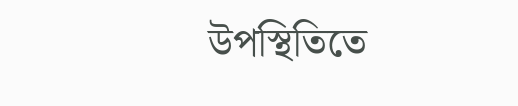উপস্থিতিতে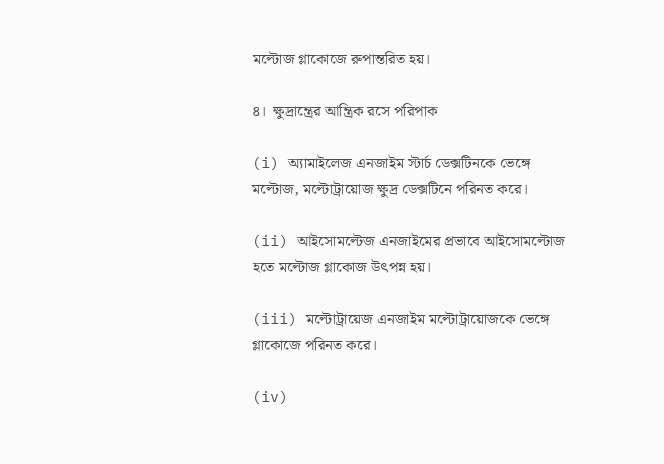মল্টোজ গ্লাকোজে রুপান্তরিত হয়।

৪।  ক্ষুদ্রান্ত্রের আন্ত্রিক রসে পরিপাক

(i) অ্যামাইলেজ এনজাইম স্টার্চ ডেক্সটিনকে ভেঙ্গে মল্টোজ, মল্টোট্রায়োজ ক্ষুদ্র ডেক্সটিনে পরিনত করে।

(ii) আইসোমল্টেজ এনজাইমের প্রভাবে আইসোমল্টোজ হতে মল্টোজ গ্লাকোজ উৎপন্ন হয়।

(iii) মল্টোট্রায়েজ এনজাইম মল্টোট্রায়োজকে ভেঙ্গে গ্লাকোজে পরিনত করে।

(iv)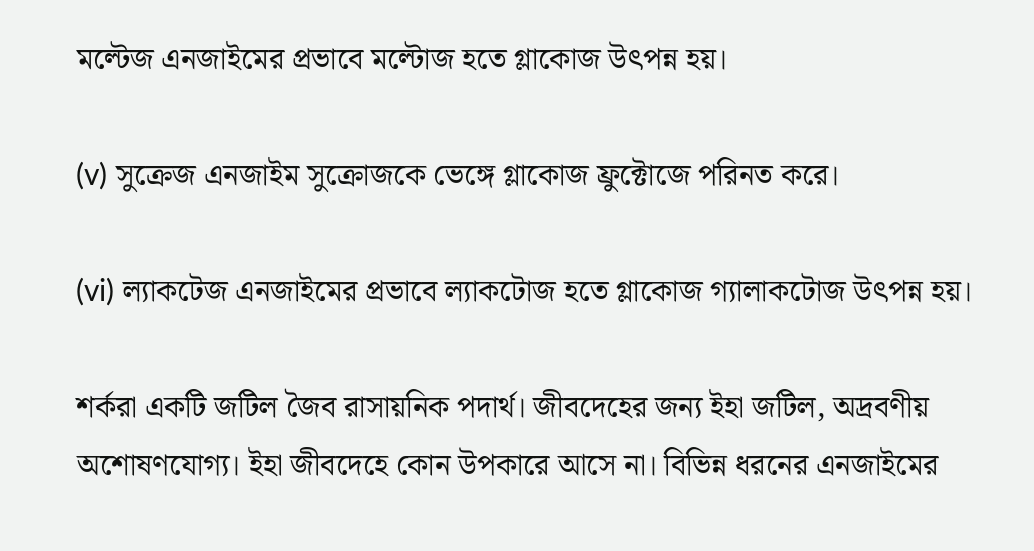মল্টেজ এনজাইমের প্রভাবে মল্টোজ হতে গ্লাকোজ উৎপন্ন হয়।

(v) সুক্রেজ এনজাইম সুক্রোজকে ভেঙ্গে গ্লাকোজ ফ্রুক্টোজে পরিনত করে।

(vi) ল্যাকটেজ এনজাইমের প্রভাবে ল্যাকটোজ হতে গ্লাকোজ গ্যালাকটোজ উৎপন্ন হয়।

শর্করা একটি জটিল জৈব রাসায়নিক পদার্থ। জীবদেহের জন্য ইহা জটিল, অদ্রবণীয় অশোষণযোগ্য। ইহা জীবদেহে কোন উপকারে আসে না। বিভিন্ন ধরনের এনজাইমের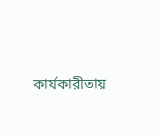কার্যকারীতায়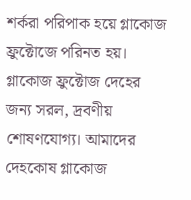শর্করা পরিপাক হয়ে গ্লাকোজ ফ্রুক্টোজে পরিনত হয়। গ্লাকোজ ফ্রুক্টোজ দেহের জন্য সরল, দ্রবণীয় শোষণযোগ্য। আমাদের দেহকোষ গ্লাকোজ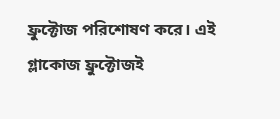ফ্রুক্টোজ পরিশোষণ করে। এই গ্লাকোজ ফ্রুক্টোজই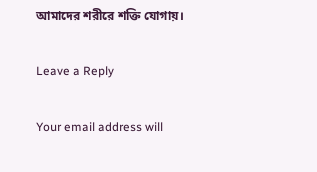আমাদের শরীরে শক্তি যোগায়।

Leave a Reply

Your email address will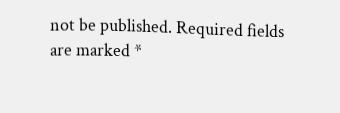not be published. Required fields are marked *